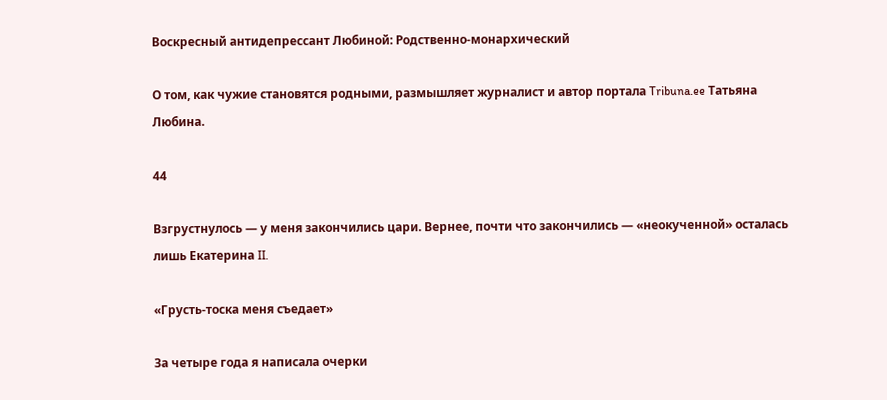Воскресный антидепрессант Любиной: Родственно-монархический

О том, как чужие становятся родными, размышляет журналист и автор портала Tribuna.ee Татьяна Любина.

44

Взгрустнулось — у меня закончились цари. Вернее, почти что закончились — «неокученной» осталась лишь Екатерина II.

«Грусть-тоска меня съедает»

За четыре года я написала очерки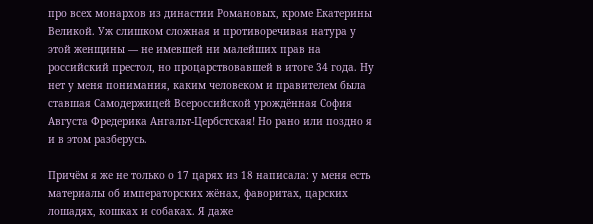про всех монархов из династии Романовых, кроме Екатерины Великой. Уж слишком сложная и противоречивая натура у этой женщины — не имевшей ни малейших прав на российский престол, но процарствовавшей в итоге 34 года. Ну нет у меня понимания, каким человеком и правителем была ставшая Самодержицей Всероссийской урождённая София Августа Фредерика Ангальт-Цербстская! Но рано или поздно я и в этом разберусь.

Причём я же не только о 17 царях из 18 написала: у меня есть материалы об императорских жёнах, фаворитах, царских лошадях, кошках и собаках. Я даже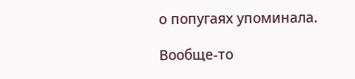о попугаях упоминала.

Вообще-то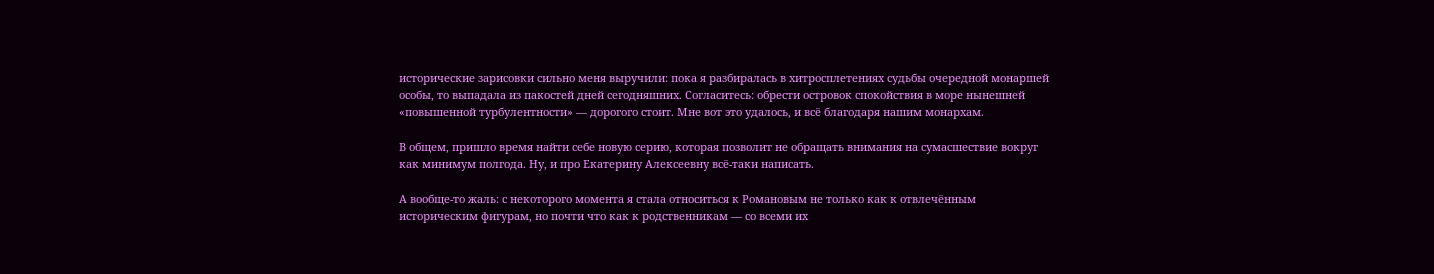исторические зарисовки сильно меня выручили: пока я разбиралась в хитросплетениях судьбы очередной монаршей особы, то выпадала из пакостей дней сегодняшних. Согласитесь: обрести островок спокойствия в море нынешней «повышенной турбулентности» — дорогого стоит. Мне вот это удалось, и всё благодаря нашим монархам.

В общем, пришло время найти себе новую серию, которая позволит не обращать внимания на сумасшествие вокруг как минимум полгода. Ну, и про Екатерину Алексеевну всё-таки написать.

А вообще-то жаль: с некоторого момента я стала относиться к Романовым не только как к отвлечённым историческим фигурам, но почти что как к родственникам — со всеми их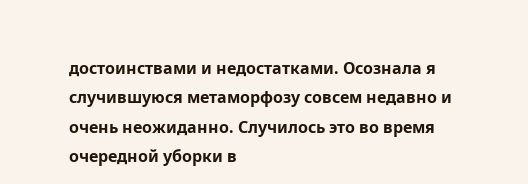достоинствами и недостатками. Осознала я случившуюся метаморфозу совсем недавно и очень неожиданно. Случилось это во время очередной уборки в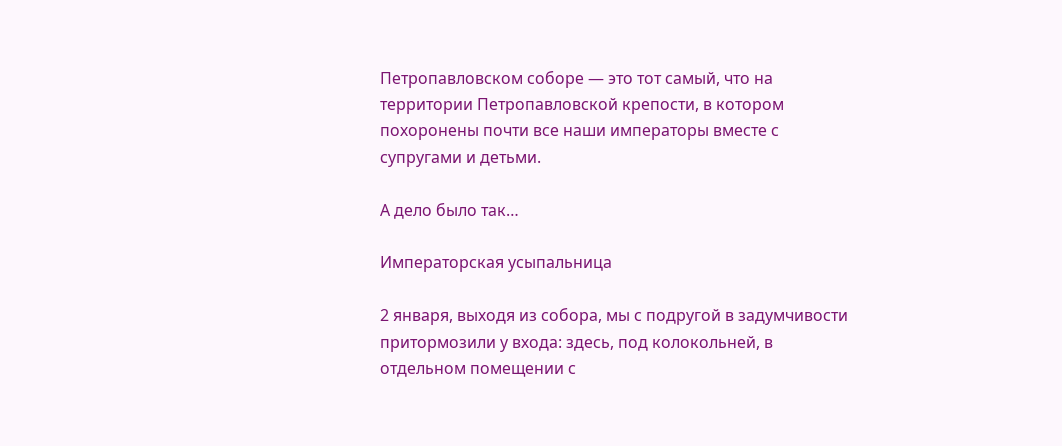Петропавловском соборе — это тот самый, что на территории Петропавловской крепости, в котором похоронены почти все наши императоры вместе с супругами и детьми.

А дело было так…

Императорская усыпальница

2 января, выходя из собора, мы с подругой в задумчивости притормозили у входа: здесь, под колокольней, в отдельном помещении с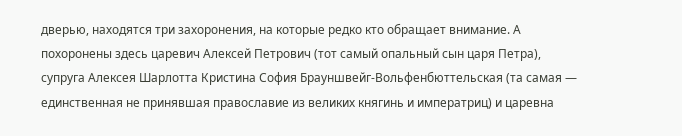дверью, находятся три захоронения, на которые редко кто обращает внимание. А похоронены здесь царевич Алексей Петрович (тот самый опальный сын царя Петра), супруга Алексея Шарлотта Кристина София Брауншвейг-Вольфенбюттельская (та самая — единственная не принявшая православие из великих княгинь и императриц) и царевна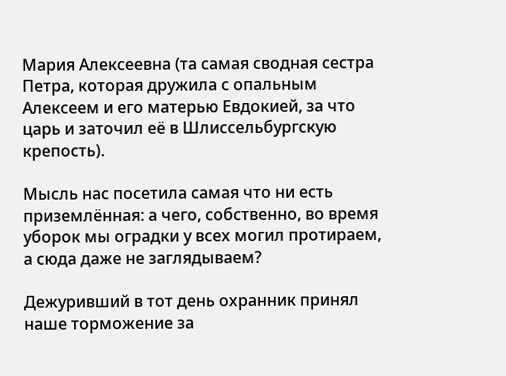Мария Алексеевна (та самая сводная сестра Петра, которая дружила с опальным Алексеем и его матерью Евдокией, за что царь и заточил её в Шлиссельбургскую крепость).

Мысль нас посетила самая что ни есть приземлённая: а чего, собственно, во время уборок мы оградки у всех могил протираем, а сюда даже не заглядываем?

Дежуривший в тот день охранник принял наше торможение за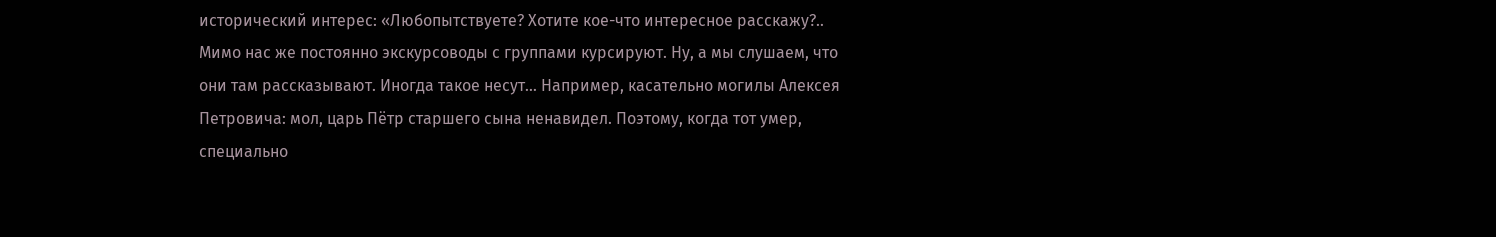исторический интерес: «Любопытствуете? Хотите кое-что интересное расскажу?.. Мимо нас же постоянно экскурсоводы с группами курсируют. Ну, а мы слушаем, что они там рассказывают. Иногда такое несут… Например, касательно могилы Алексея Петровича: мол, царь Пётр старшего сына ненавидел. Поэтому, когда тот умер, специально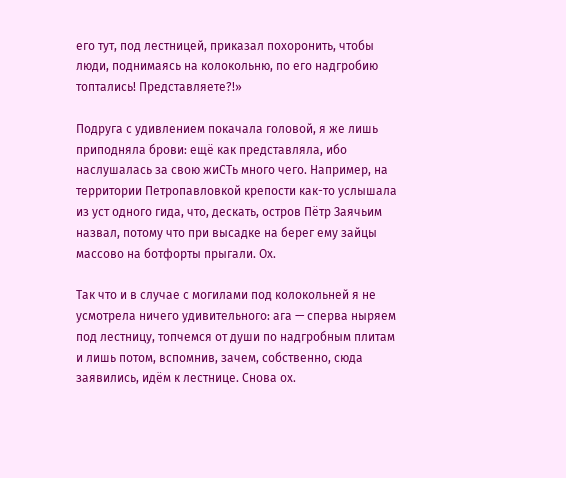его тут, под лестницей, приказал похоронить, чтобы люди, поднимаясь на колокольню, по его надгробию топтались! Представляете?!»

Подруга с удивлением покачала головой, я же лишь приподняла брови: ещё как представляла, ибо наслушалась за свою жиСТь много чего. Например, на территории Петропавловкой крепости как-то услышала из уст одного гида, что, дескать, остров Пётр Заячьим назвал, потому что при высадке на берег ему зайцы массово на ботфорты прыгали. Ох.

Так что и в случае с могилами под колокольней я не усмотрела ничего удивительного: ага — сперва ныряем под лестницу, топчемся от души по надгробным плитам и лишь потом, вспомнив, зачем, собственно, сюда заявились, идём к лестнице. Снова ох.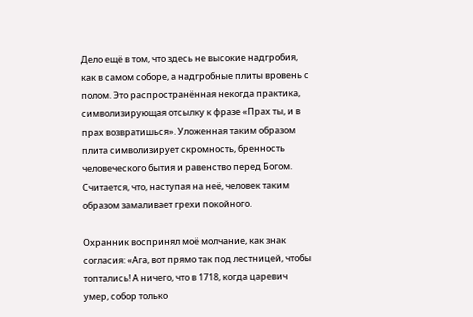Дело ещё в том, что здесь не высокие надгробия, как в самом соборе, а надгробные плиты вровень с полом. Это распространённая некогда практика, символизирующая отсылку к фразе «Прах ты, и в прах возвратишься». Уложенная таким образом плита символизирует скромность, бренность человеческого бытия и равенство перед Богом. Считается, что, наступая на неё, человек таким образом замаливает грехи покойного.

Охранник воспринял моё молчание, как знак согласия: «Ага, вот прямо так под лестницей, чтобы топтались! А ничего, что в 1718, когда царевич умер, собор только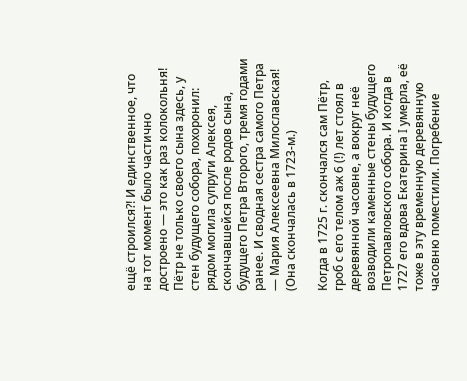ещё строился?! И единственное, что на тот момент было частично достроено — это как раз колокольня! Пётр не только своего сына здесь, у стен будущего собора, похоронил: рядом могила супруги Алексея, скончавшейся после родов сына, будущего Петра Второго, тремя годами ранее. И сводная сестра самого Петра — Мария Алексеевна Милославская! (Она скончалась в 1723-м.)

Когда в 1725 г. скончался сам Пётр, гроб с его телом аж 6 (!) лет стоял в деревянной часовне, а вокруг неё возводили каменные стены будущего Петропавловского собора. И когда в 1727 его вдова Екатерина I умерла, её тоже в эту временную деревянную часовню поместили. Погребение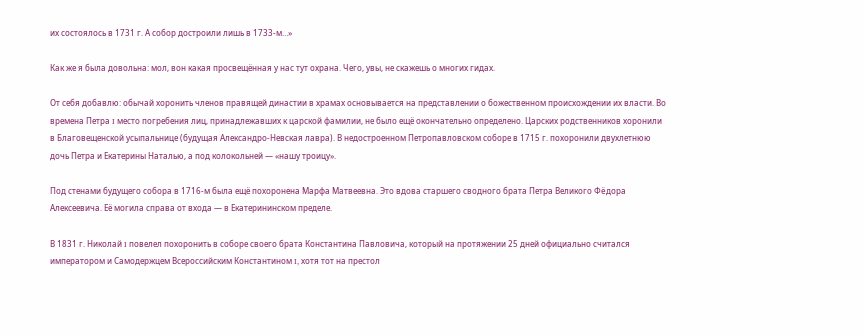их состоялось в 1731 г. А собор достроили лишь в 1733-м…»

Как же я была довольна: мол, вон какая просвещённая у нас тут охрана. Чего, увы, не скажешь о многих гидах.

От себя добавлю: обычай хоронить членов правящей династии в храмах основывается на представлении о божественном происхождении их власти. Во времена Петра I место погребения лиц, принадлежавших к царской фамилии, не было ещё окончательно определено. Царских родственников хоронили в Благовещенской усыпальнице (будущая Александро-Невская лавра). В недостроенном Петропавловском соборе в 1715 г. похоронили двухлетнюю дочь Петра и Екатерины Наталью, а под колокольней — «нашу троицу».

Под стенами будущего собора в 1716-м была ещё похоронена Марфа Матвеевна. Это вдова старшего сводного брата Петра Великого Фëдора Алексеевича. Её могила справа от входа — в Екатерининском пределе.

В 1831 г. Николай I повелел похоронить в соборе своего брата Константина Павловича, который на протяжении 25 дней официально считался императором и Самодержцем Всероссийским Константином I, хотя тот на престол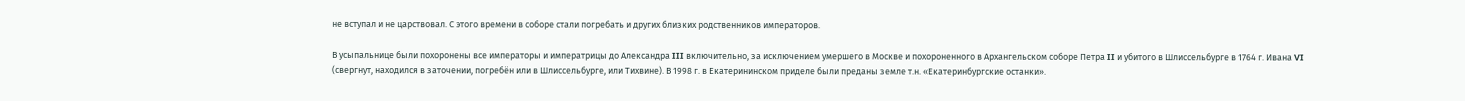не вступал и не царствовал. С этого времени в соборе стали погребать и других близких родственников императоров.

В усыпальнице были похоронены все императоры и императрицы до Александра III включительно, за исключением умершего в Москве и похороненного в Архангельском соборе Петра II и убитого в Шлиссельбурге в 1764 г. Ивана VI (свергнут, находился в заточении, погребён или в Шлиссельбурге, или Тихвине). В 1998 г. в Екатерининском приделе были преданы земле т.н. «Екатеринбургские останки».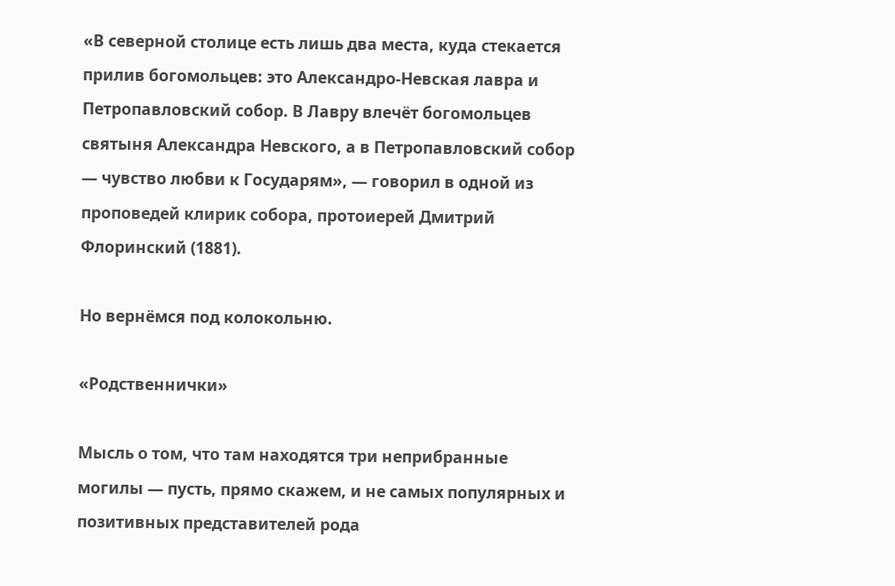«В северной столице есть лишь два места, куда стекается прилив богомольцев: это Александро-Невская лавра и Петропавловский собор. В Лавру влечёт богомольцев святыня Александра Невского, а в Петропавловский собор — чувство любви к Государям», — говорил в одной из проповедей клирик собора, протоиерей Дмитрий Флоринский (1881).

Но вернёмся под колокольню.

«Родственнички»

Мысль о том, что там находятся три неприбранные могилы — пусть, прямо скажем, и не самых популярных и позитивных представителей рода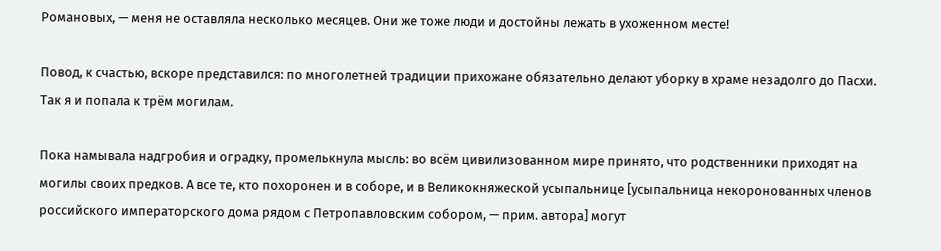Романовых, — меня не оставляла несколько месяцев. Они же тоже люди и достойны лежать в ухоженном месте!

Повод, к счастью, вскоре представился: по многолетней традиции прихожане обязательно делают уборку в храме незадолго до Пасхи. Так я и попала к трём могилам.

Пока намывала надгробия и оградку, промелькнула мысль: во всём цивилизованном мире принято, что родственники приходят на могилы своих предков. А все те, кто похоронен и в соборе, и в Великокняжеской усыпальнице [усыпальница некоронованных членов российского императорского дома рядом с Петропавловским собором, — прим. автора] могут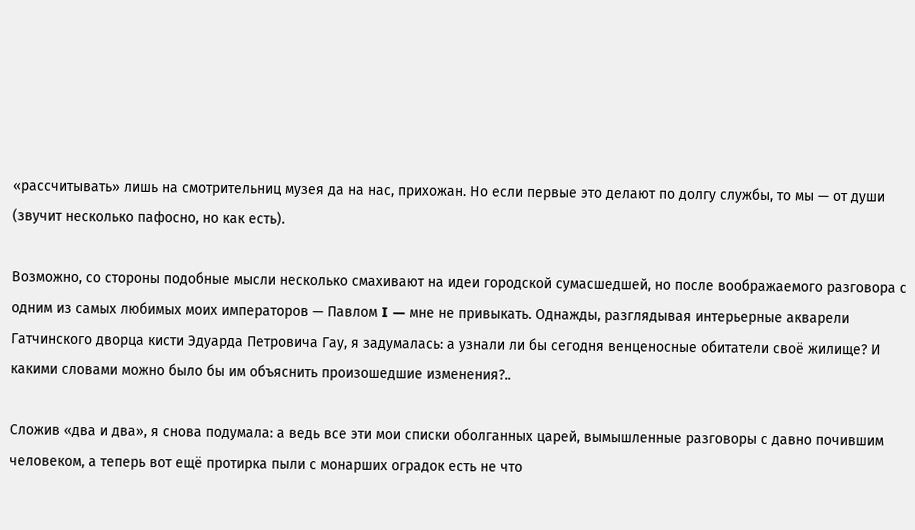«рассчитывать» лишь на смотрительниц музея да на нас, прихожан. Но если первые это делают по долгу службы, то мы — от души (звучит несколько пафосно, но как есть).

Возможно, со стороны подобные мысли несколько смахивают на идеи городской сумасшедшей, но после воображаемого разговора с одним из самых любимых моих императоров — Павлом I — мне не привыкать. Однажды, разглядывая интерьерные акварели Гатчинского дворца кисти Эдуарда Петровича Гау, я задумалась: а узнали ли бы сегодня венценосные обитатели своё жилище? И какими словами можно было бы им объяснить произошедшие изменения?..

Сложив «два и два», я снова подумала: а ведь все эти мои списки оболганных царей, вымышленные разговоры с давно почившим человеком, а теперь вот ещё протирка пыли с монарших оградок есть не что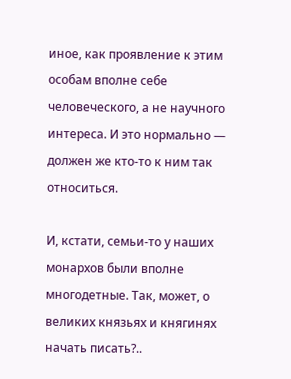иное, как проявление к этим особам вполне себе человеческого, а не научного интереса. И это нормально — должен же кто-то к ним так относиться.

И, кстати, семьи-то у наших монархов были вполне многодетные. Так, может, о великих князьях и княгинях начать писать?..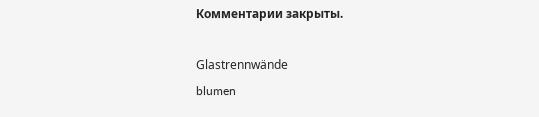Комментарии закрыты.

Glastrennwände
blumen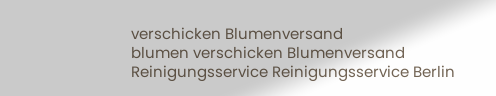verschicken Blumenversand
blumen verschicken Blumenversand
Reinigungsservice Reinigungsservice Berlin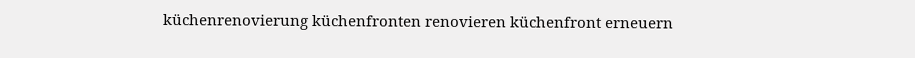küchenrenovierung küchenfronten renovieren küchenfront erneuern